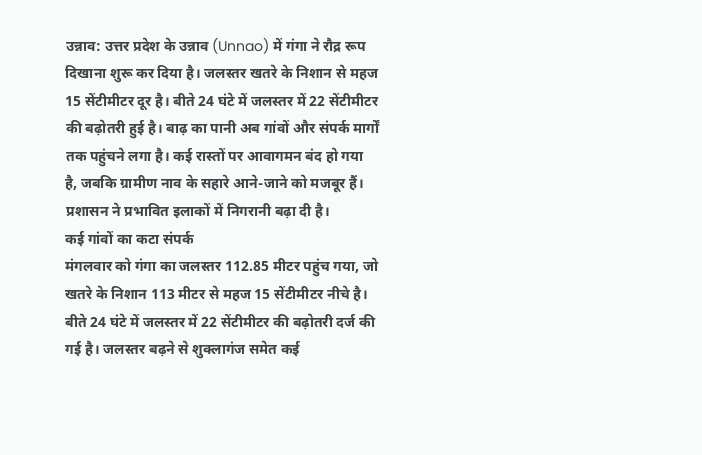उन्नाव: उत्तर प्रदेश के उन्नाव (Unnao) में गंगा ने रौद्र रूप दिखाना शुरू कर दिया है। जलस्तर खतरे के निशान से महज 15 सेंटीमीटर दूर है। बीते 24 घंटे में जलस्तर में 22 सेंटीमीटर की बढ़ोतरी हुई है। बाढ़ का पानी अब गांवों और संपर्क मार्गों तक पहुंचने लगा है। कई रास्तों पर आवागमन बंद हो गया है, जबकि ग्रामीण नाव के सहारे आने-जाने को मजबूर हैं। प्रशासन ने प्रभावित इलाकों में निगरानी बढ़ा दी है।
कई गांवों का कटा संपर्क
मंगलवार को गंगा का जलस्तर 112.85 मीटर पहुंच गया, जो खतरे के निशान 113 मीटर से महज 15 सेंटीमीटर नीचे है। बीते 24 घंटे में जलस्तर में 22 सेंटीमीटर की बढ़ोतरी दर्ज की गई है। जलस्तर बढ़ने से शुक्लागंज समेत कई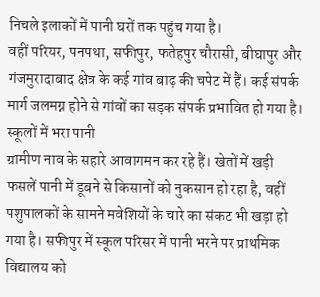निचले इलाकों में पानी घरों तक पहुंच गया है।
वहीं परियर, पनपथा, सफीपुर, फतेहपुर चौरासी, बीघापुर और गंजमुरादाबाद क्षेत्र के कई गांव बाढ़ की चपेट में हैं। कई संपर्क मार्ग जलमग्न होने से गांवों का सड़क संपर्क प्रभावित हो गया है।
स्कूलों में भरा पानी
ग्रामीण नाव के सहारे आवागमन कर रहे हैं। खेतों में खड़ी फसलें पानी में डूबने से किसानों को नुकसान हो रहा है, वहीं पशुपालकों के सामने मवेशियों के चारे का संकट भी खड़ा हो गया है। सफीपुर में स्कूल परिसर में पानी भरने पर प्राथमिक विद्यालय को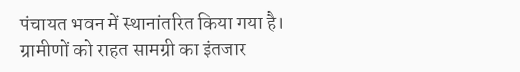पंचायत भवन में स्थानांतरित किया गया है।
ग्रामीणों को राहत सामग्री का इंतजार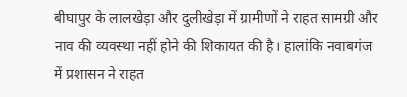बीघापुर के लालखेड़ा और दुलीखेड़ा में ग्रामीणों ने राहत सामग्री और नाव की व्यवस्था नहीं होने की शिकायत की है। हालांकि नवाबगंज में प्रशासन ने राहत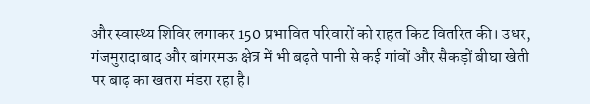और स्वास्थ्य शिविर लगाकर 150 प्रभावित परिवारों को राहत किट वितरित की। उधर, गंजमुरादाबाद और बांगरमऊ क्षेत्र में भी बढ़ते पानी से कई गांवों और सैकड़ों बीघा खेती पर बाढ़ का खतरा मंडरा रहा है।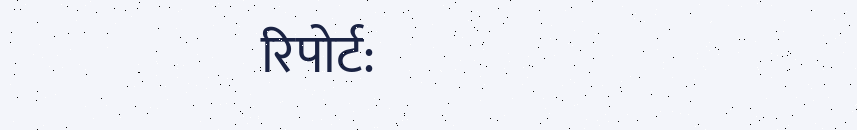रिपोर्ट: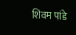शिवम पांडे